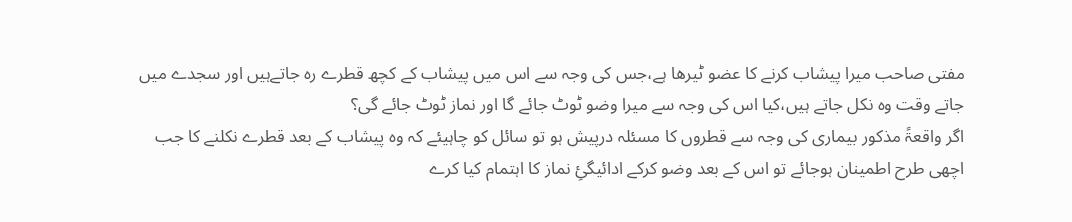مفتی صاحب میرا پیشاب کرنے کا عضو ٹیرھا ہے،جس کی وجہ سے اس میں پیشاب کے کچھ قطرے رہ جاتےہیں اور سجدے میں جاتے وقت وہ نکل جاتے ہیں،کیا اس کی وجہ سے میرا وضو ٹوٹ جائے گا اور نماز ٹوٹ جائے گی؟
اگر واقعۃً مذکور بیماری کی وجہ سے قطروں کا مسئلہ درپیش ہو تو سائل کو چاہیئے کہ وہ پیشاب کے بعد قطرے نکلنے کا جب اچھی طرح اطمینان ہوجائے تو اس کے بعد وضو کرکے ادائیگئِ نماز کا اہتمام کیا کرے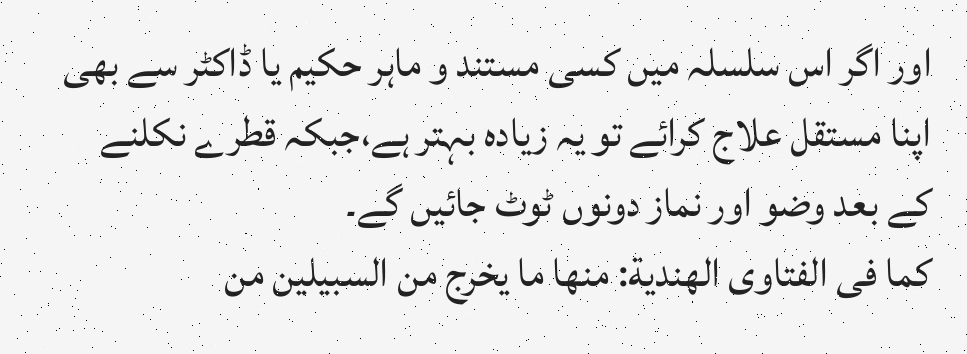اور اگر اس سلسلہ میں کسی مستند و ماہر حکیم یا ڈاکٹر سے بھی اپنا مستقل علاج کرائے تو یہ زیادہ بہتر ہے،جبکہ قطرے نکلنے کے بعد وضو اور نماز دونوں ٹوٹ جائیں گے۔
کما فی الفتاوی الھندیة: منها ما يخرج من السبيلين من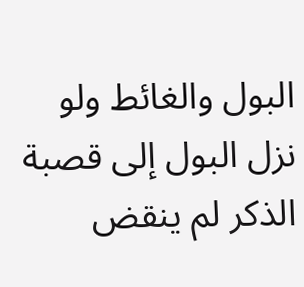البول والغائط ولو نزل البول إلى قصبة الذكر لم ينقض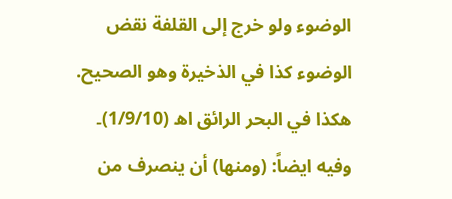الوضوء ولو خرج إلى القلفة نقض الوضوء كذا في الذخيرة وهو الصحيح. هكذا في البحر الرائق اھ (1/9/10)۔
وفیه ایضاً: (ومنها) أن ينصرف من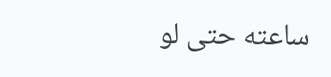ساعته حتى لو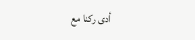أدى ركنا مع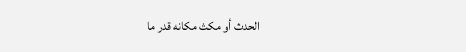الحدث أو مكث مكانه قدر ما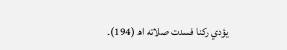يؤدي ركنا فسدت صلاته اھ (194)۔